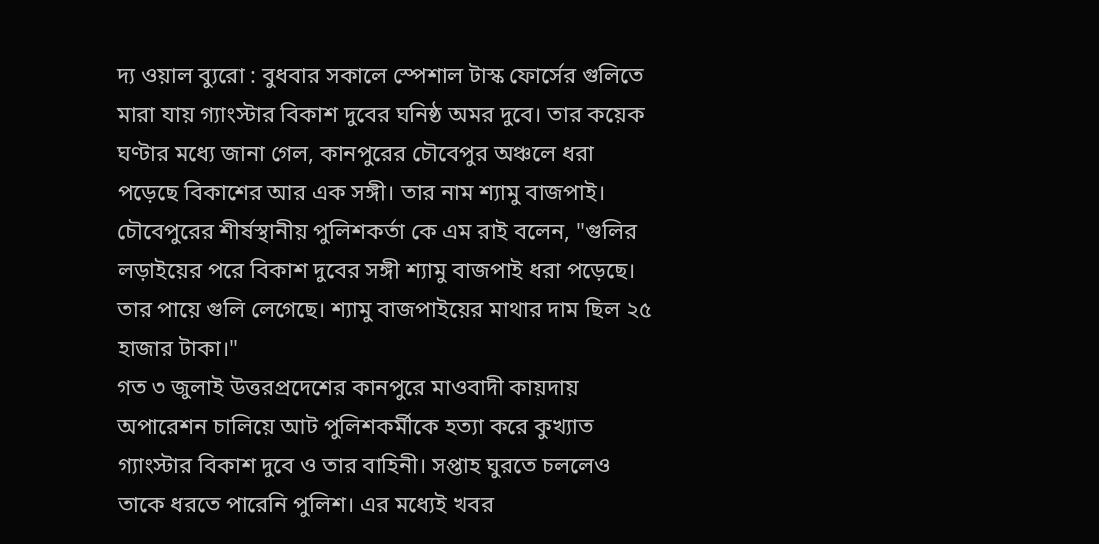দ্য ওয়াল ব্যুরো : বুধবার সকালে স্পেশাল টাস্ক ফোর্সের গুলিতে মারা যায় গ্যাংস্টার বিকাশ দুবের ঘনিষ্ঠ অমর দুবে। তার কয়েক ঘণ্টার মধ্যে জানা গেল, কানপুরের চৌবেপুর অঞ্চলে ধরা পড়েছে বিকাশের আর এক সঙ্গী। তার নাম শ্যামু বাজপাই। চৌবেপুরের শীর্ষস্থানীয় পুলিশকর্তা কে এম রাই বলেন, "গুলির লড়াইয়ের পরে বিকাশ দুবের সঙ্গী শ্যামু বাজপাই ধরা পড়েছে। তার পায়ে গুলি লেগেছে। শ্যামু বাজপাইয়ের মাথার দাম ছিল ২৫ হাজার টাকা।"
গত ৩ জুলাই উত্তরপ্রদেশের কানপুরে মাওবাদী কায়দায় অপারেশন চালিয়ে আট পুলিশকর্মীকে হত্যা করে কুখ্যাত গ্যাংস্টার বিকাশ দুবে ও তার বাহিনী। সপ্তাহ ঘুরতে চললেও তাকে ধরতে পারেনি পুলিশ। এর মধ্যেই খবর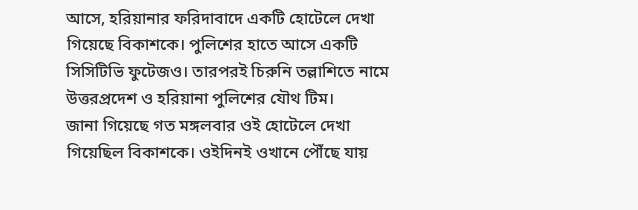আসে, হরিয়ানার ফরিদাবাদে একটি হোটেলে দেখা গিয়েছে বিকাশকে। পুলিশের হাতে আসে একটি সিসিটিভি ফুটেজও। তারপরই চিরুনি তল্লাশিতে নামে উত্তরপ্রদেশ ও হরিয়ানা পুলিশের যৌথ টিম।
জানা গিয়েছে গত মঙ্গলবার ওই হোটেলে দেখা গিয়েছিল বিকাশকে। ওইদিনই ওখানে পৌঁছে যায়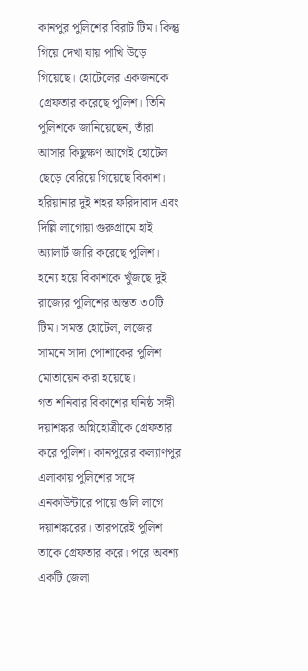কানপুর পুলিশের বিরাট টিম। কিন্তু গিয়ে দেখা যায় পাখি উড়ে গিয়েছে। হোটেলের একজনকে গ্রেফতার করেছে পুলিশ। তিনি পুলিশকে জানিয়েছেন, তাঁরা আসার কিছুক্ষণ আগেই হোটেল ছেড়ে বেরিয়ে গিয়েছে বিকাশ।
হরিয়ানার দুই শহর ফরিদাবাদ এবং দিল্লি লাগোয়া গুরুগ্রামে হাই অ্যালার্ট জারি করেছে পুলিশ। হন্যে হয়ে বিকাশকে খুঁজছে দুই রাজ্যের পুলিশের অন্তত ৩০টি টিম। সমস্ত হোটেল, লজের সামনে সাদা পোশাকের পুলিশ মোতায়েন করা হয়েছে।
গত শনিবার বিকাশের ঘনিষ্ঠ সঙ্গী দয়াশঙ্কর অগ্নিহোত্রীকে গ্রেফতার করে পুলিশ। কানপুরের কল্যাণপুর এলাকায় পুলিশের সঙ্গে এনকাউন্টারে পায়ে গুলি লাগে দয়াশঙ্করের। তারপরেই পুলিশ তাকে গ্রেফতার করে। পরে অবশ্য একটি জেলা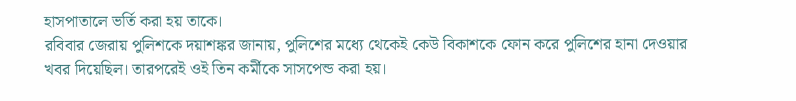হাসপাতালে ভর্তি করা হয় তাকে।
রবিবার জেরায় পুলিশকে দয়াশঙ্কর জানায়, পুলিশের মধ্যে থেকেই কেউ বিকাশকে ফোন করে পুলিশের হানা দেওয়ার খবর দিয়েছিল। তারপরেই ওই তিন কর্মীকে সাসপেন্ড করা হয়।